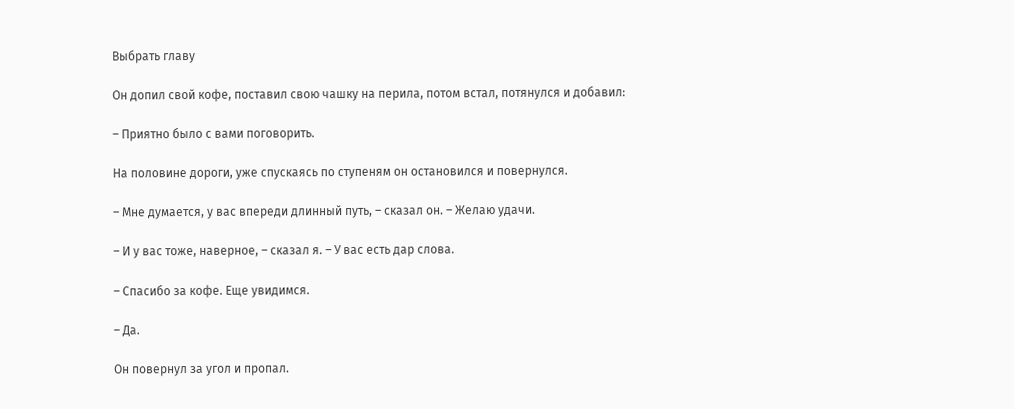Выбрать главу

Он допил свой кофе, поставил свою чашку на перила, потом встал, потянулся и добавил:

– Приятно было с вами поговорить.

На половине дороги, уже спускаясь по ступеням он остановился и повернулся.

– Мне думается, у вас впереди длинный путь, – сказал он. – Желаю удачи.

– И у вас тоже, наверное, – сказал я. – У вас есть дар слова.

– Спасибо за кофе. Еще увидимся.

– Да.

Он повернул за угол и пропал.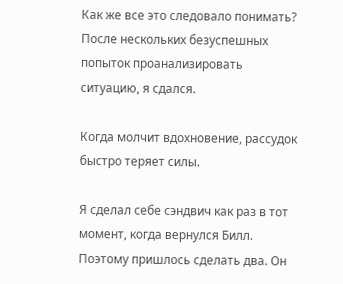Как же все это следовало понимать? После нескольких безуспешных попыток проанализировать ситуацию, я сдался.

Когда молчит вдохновение, рассудок быстро теряет силы.

Я сделал себе сэндвич как раз в тот момент, когда вернулся Билл. Поэтому пришлось сделать два. Он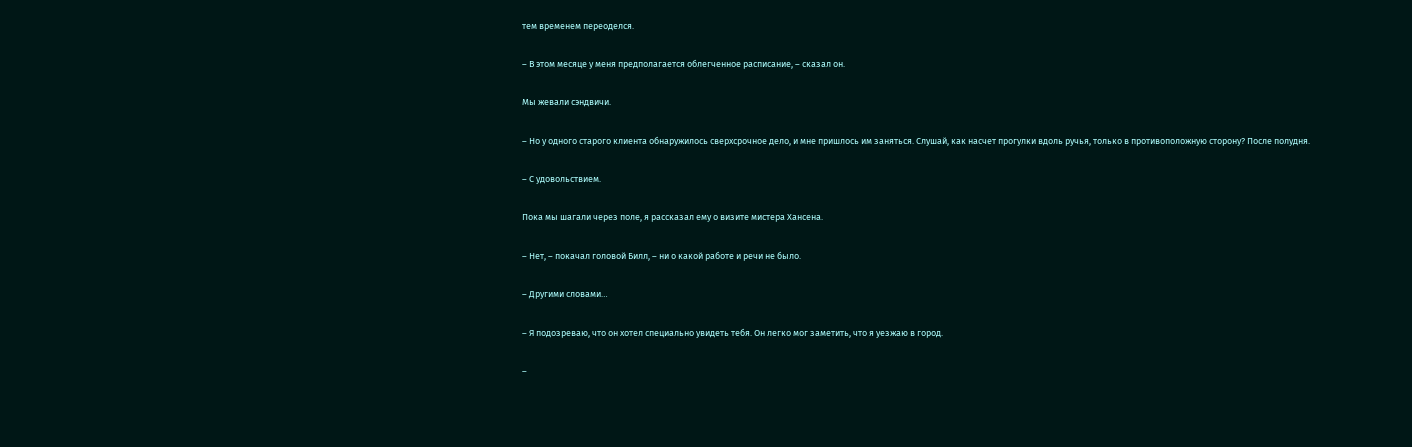тем временем переоделся.

– В этом месяце у меня предполагается облегченное расписание, – сказал он.

Мы жевали сэндвичи.

– Но у одного старого клиента обнаружилось сверхсрочное дело, и мне пришлось им заняться. Слушай, как насчет прогулки вдоль ручья, только в противоположную сторону? После полудня.

– С удовольствием.

Пока мы шагали через поле, я рассказал ему о визите мистера Хансена.

– Нет, – покачал головой Билл, – ни о какой работе и речи не было.

– Другими словами…

– Я подозреваю, что он хотел специально увидеть тебя. Он легко мог заметить, что я уезжаю в город.

–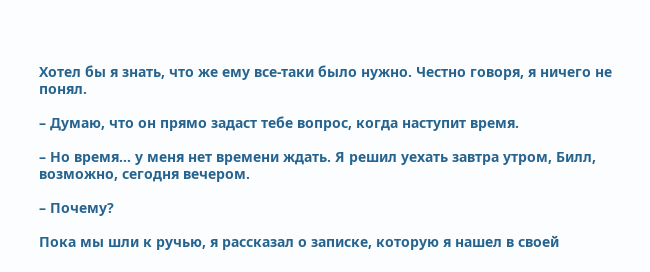Хотел бы я знать, что же ему все-таки было нужно. Честно говоря, я ничего не понял.

– Думаю, что он прямо задаст тебе вопрос, когда наступит время.

– Но время… у меня нет времени ждать. Я решил уехать завтра утром, Билл, возможно, сегодня вечером.

– Почему?

Пока мы шли к ручью, я рассказал о записке, которую я нашел в своей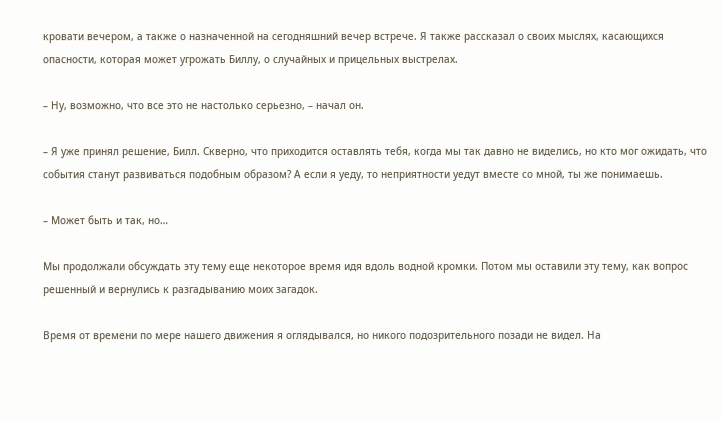кровати вечером, а также о назначенной на сегодняшний вечер встрече. Я также рассказал о своих мыслях, касающихся опасности, которая может угрожать Биллу, о случайных и прицельных выстрелах.

– Ну, возможно, что все это не настолько серьезно, – начал он.

– Я уже принял решение, Билл. Скверно, что приходится оставлять тебя, когда мы так давно не виделись, но кто мог ожидать, что события станут развиваться подобным образом? А если я уеду, то неприятности уедут вместе со мной, ты же понимаешь.

– Может быть и так, но…

Мы продолжали обсуждать эту тему еще некоторое время идя вдоль водной кромки. Потом мы оставили эту тему, как вопрос решенный и вернулись к разгадыванию моих загадок.

Время от времени по мере нашего движения я оглядывался, но никого подозрительного позади не видел. На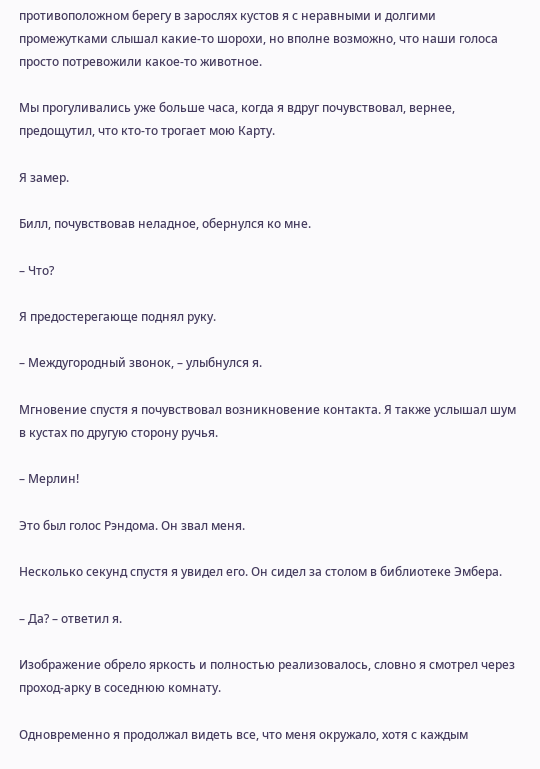противоположном берегу в зарослях кустов я с неравными и долгими промежутками слышал какие-то шорохи, но вполне возможно, что наши голоса просто потревожили какое-то животное.

Мы прогуливались уже больше часа, когда я вдруг почувствовал, вернее, предощутил, что кто-то трогает мою Карту.

Я замер.

Билл, почувствовав неладное, обернулся ко мне.

– Что?

Я предостерегающе поднял руку.

– Междугородный звонок, – улыбнулся я.

Мгновение спустя я почувствовал возникновение контакта. Я также услышал шум в кустах по другую сторону ручья.

– Мерлин!

Это был голос Рэндома. Он звал меня.

Несколько секунд спустя я увидел его. Он сидел за столом в библиотеке Эмбера.

– Да? – ответил я.

Изображение обрело яркость и полностью реализовалось, словно я смотрел через проход-арку в соседнюю комнату.

Одновременно я продолжал видеть все, что меня окружало, хотя с каждым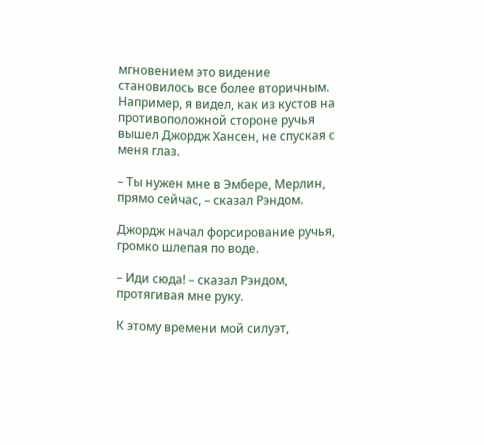мгновением это видение становилось все более вторичным. Например, я видел, как из кустов на противоположной стороне ручья вышел Джордж Хансен, не спуская с меня глаз.

– Ты нужен мне в Эмбере, Мерлин, прямо сейчас, – сказал Рэндом.

Джордж начал форсирование ручья, громко шлепая по воде.

– Иди сюда! – сказал Рэндом, протягивая мне руку.

К этому времени мой силуэт,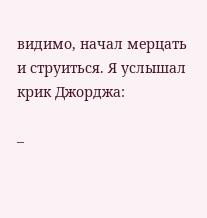видимо, начал мерцать и струиться. Я услышал крик Джорджа:

–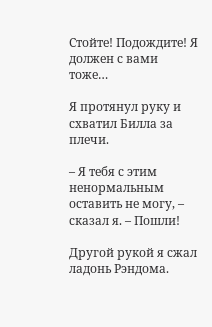Стойте! Подождите! Я должен с вами тоже…

Я протянул руку и схватил Билла за плечи.

– Я тебя с этим ненормальным оставить не могу, – сказал я. – Пошли!

Другой рукой я сжал ладонь Рэндома.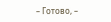– Готово, –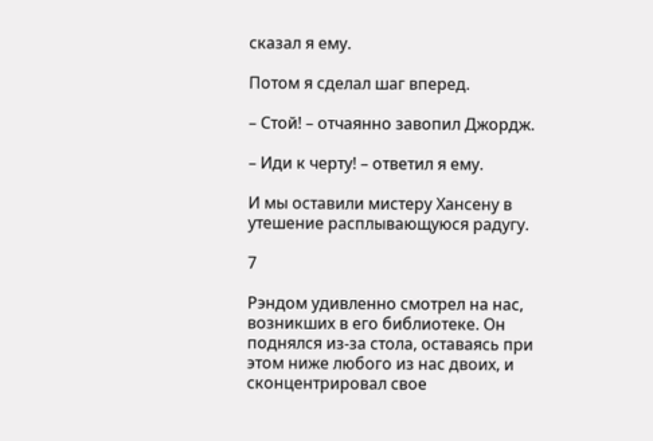сказал я ему.

Потом я сделал шаг вперед.

– Стой! – отчаянно завопил Джордж.

– Иди к черту! – ответил я ему.

И мы оставили мистеру Хансену в утешение расплывающуюся радугу.

7

Рэндом удивленно смотрел на нас, возникших в его библиотеке. Он поднялся из-за стола, оставаясь при этом ниже любого из нас двоих, и сконцентрировал свое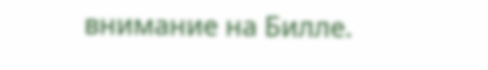внимание на Билле.